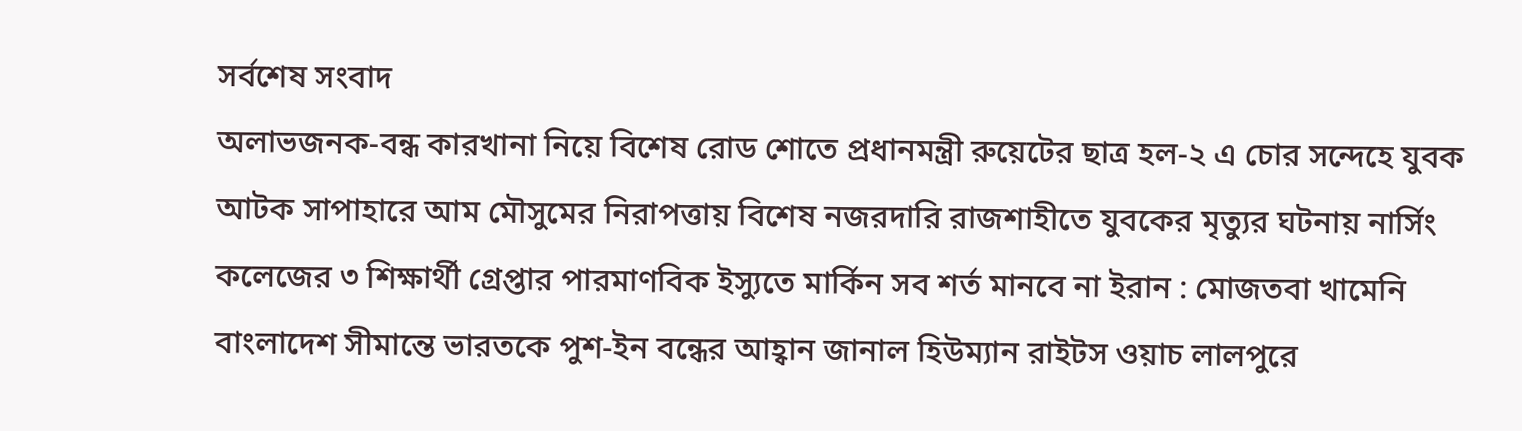সর্বশেষ সংবাদ
অলাভজনক-বন্ধ কারখানা নিয়ে বিশেষ রোড শোতে প্রধানমন্ত্রী রুয়েটের ছাত্র হল-২ এ চোর সন্দেহে যুবক আটক সাপাহারে আম মৌসুমের নিরাপত্তায় বিশেষ নজরদারি রাজশাহীতে যুবকের মৃত্যুর ঘটনায় নার্সিং কলেজের ৩ শিক্ষার্থী গ্রেপ্তার পারমাণবিক ইস্যুতে মার্কিন সব শর্ত মানবে না ইরান : মোজতবা খামেনি বাংলাদেশ সীমান্তে ভারতকে পুশ-ইন বন্ধের আহ্বান জানাল হিউম্যান রাইটস ওয়াচ লালপুরে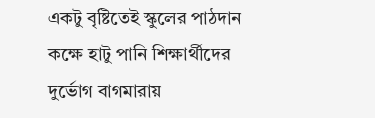একটু বৃষ্টিতেই স্কুলের পাঠদান কক্ষে হাটু পানি শিক্ষার্থীদের দুর্ভোগ বাগমারায়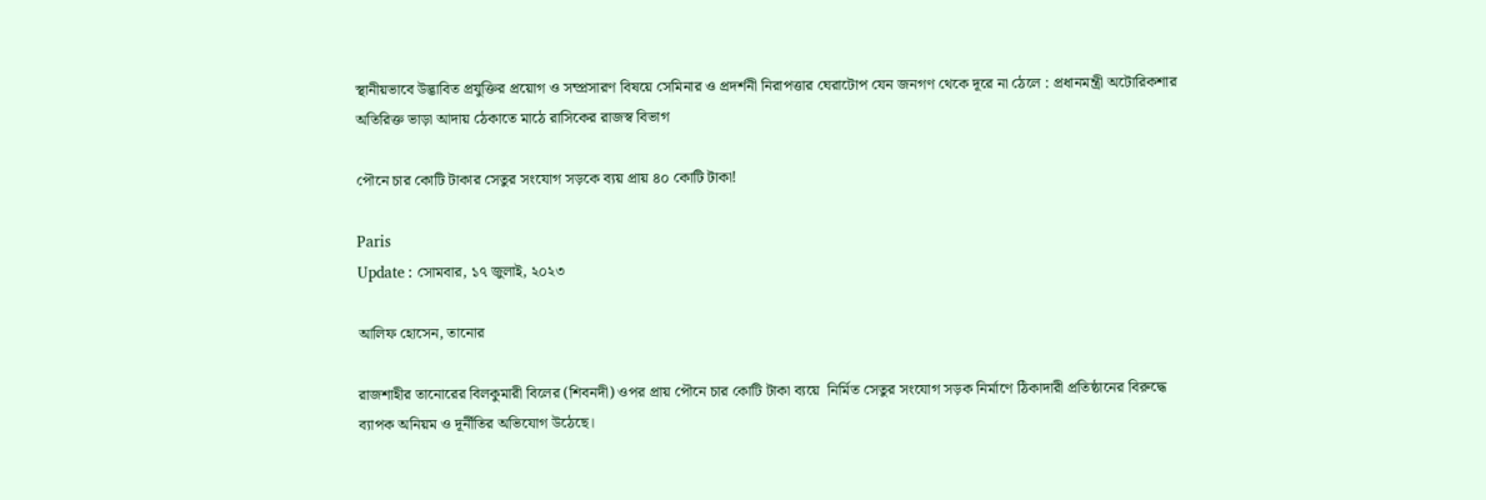স্থানীয়ভাবে উদ্ভাবিত প্রযুক্তির প্রয়োগ ও সম্প্রসারণ বিষয়ে সেমিনার ও প্রদর্শনী নিরাপত্তার ঘেরাটোপ যেন জনগণ থেকে দূরে না ঠেলে : প্রধানমন্ত্রী অটোরিকশার অতিরিক্ত ভাড়া আদায় ঠেকাতে মাঠে রাসিকের রাজস্ব বিভাগ

পৌনে চার কোটি টাকার সেতুর সংযোগ সড়কে ব্যয় প্রায় ৪০ কোটি টাকা!

Paris
Update : সোমবার, ১৭ জুলাই, ২০২৩

আলিফ হোসেন, তানোর

রাজশাহীর তানোরের বিলকুমারী বিলের (শিবনদী) ওপর প্রায় পৌনে চার কোটি টাকা ব্যয়ে  নির্মিত সেতুর সংযোগ সড়ক নির্মাণে ঠিকাদারী প্রতিষ্ঠানের বিরুদ্ধে ব্যাপক অনিয়ম ও দূর্নীতির অভিযোগ উঠেছে।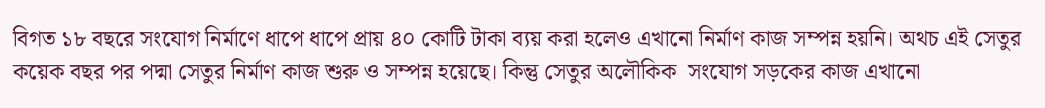বিগত ১৮ বছরে সংযোগ নির্মাণে ধাপে ধাপে প্রায় ৪০ কোটি টাকা ব্যয় করা হলেও এখানো নির্মাণ কাজ সম্পন্ন হয়নি। অথচ এই সেতুর কয়েক বছর পর পদ্মা সেতুর নির্মাণ কাজ শুরু ও সম্পন্ন হয়েছে। কিন্তু সেতুর অলৌকিক  সংযোগ সড়কের কাজ এখানো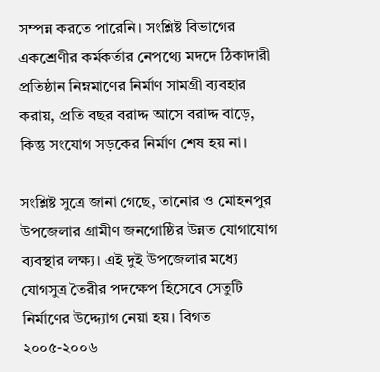সম্পন্ন করতে পারেনি। সংশ্লিষ্ট বিভাগের একশ্রেণীর কর্মকর্তার নেপথ্যে মদদে ঠিকাদারী প্রতিষ্ঠান নিম্নমাণের নির্মাণ সামগ্রী ব্যবহার করায়, প্রতি বছর বরাদ্দ আসে বরাদ্দ বাড়ে, কিন্তু সংযোগ সড়কের নির্মাণ শেষ হয় না।

সংশ্লিষ্ট সুত্রে জানা গেছে, তানোর ও মোহনপুর উপজেলার গ্রামীণ জনগোষ্ঠির উন্নত যোগাযোগ ব্যবস্থার লক্ষ্য। এই দুই উপজেলার মধ্যে যোগসুত্র তৈরীর পদক্ষেপ হিসেবে সেতুটি নির্মাণের উদ্দ্যোগ নেয়া হয়। বিগত ২০০৫-২০০৬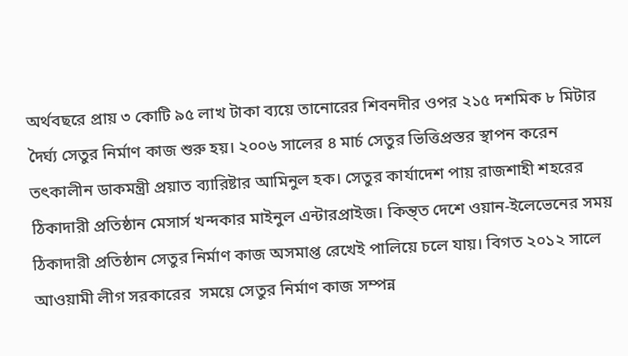অর্থবছরে প্রায় ৩ কোটি ৯৫ লাখ টাকা ব্যয়ে তানোরের শিবনদীর ওপর ২১৫ দশমিক ৮ মিটার দৈর্ঘ্য সেতুর নির্মাণ কাজ শুরু হয়। ২০০৬ সালের ৪ মার্চ সেতুর ভিত্তিপ্রস্তর স্থাপন করেন তৎকালীন ডাকমন্ত্রী প্রয়াত ব্যারিষ্টার আমিনুল হক। সেতুর কার্যাদেশ পায় রাজশাহী শহরের ঠিকাদারী প্রতিষ্ঠান মেসার্স খন্দকার মাইনুল এন্টারপ্রাইজ। কিন্ত্ত দেশে ওয়ান-ইলেভেনের সময় ঠিকাদারী প্রতিষ্ঠান সেতুর নির্মাণ কাজ অসমাপ্ত রেখেই পালিয়ে চলে যায়। বিগত ২০১২ সালে আওয়ামী লীগ সরকারের  সময়ে সেতুর নির্মাণ কাজ সম্পন্ন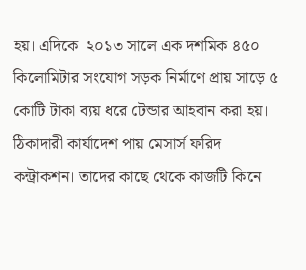হয়। এদিকে  ২০১৩ সালে এক দশমিক ৪৫০ কিলোমিটার সংযোগ সড়ক নির্মাণে প্রায় সাড়ে ৫ কোটি টাকা ব্যয় ধরে টেন্ডার আহবান করা হয়। ঠিকাদারী কার্যাদেশ পায় মেসার্স ফরিদ কন্ট্রাকশন। তাদের কাছে থেকে কাজটি কিনে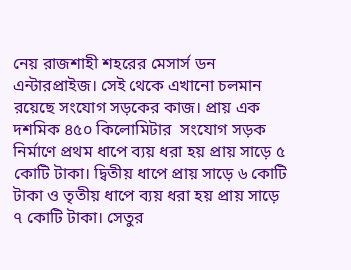নেয় রাজশাহী শহরের মেসার্স ডন এন্টারপ্রাইজ। সেই থেকে এখানো চলমান রয়েছে সংযোগ সড়কের কাজ। প্রায় এক দশমিক ৪৫০ কিলোমিটার  সংযোগ সড়ক নির্মাণে প্রথম ধাপে ব্যয় ধরা হয় প্রায় সাড়ে ৫ কোটি টাকা। দ্বিতীয় ধাপে প্রায় সাড়ে ৬ কোটি টাকা ও তৃতীয় ধাপে ব্যয় ধরা হয় প্রায় সাড়ে ৭ কোটি টাকা। সেতুর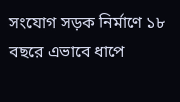সংযোগ সড়ক নির্মাণে ১৮ বছরে এভাবে ধাপে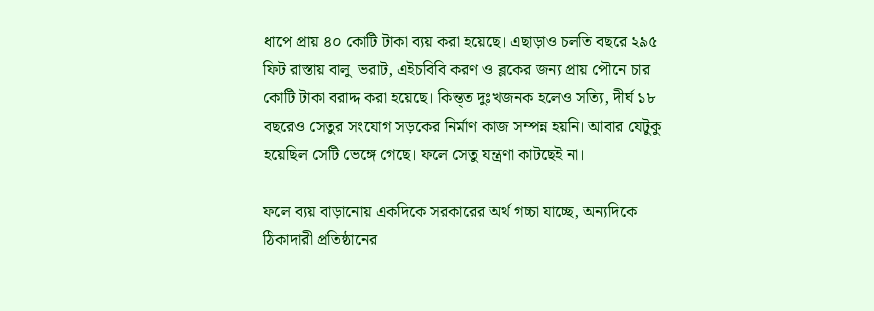ধাপে প্রায় ৪০ কোটি টাকা ব্যয় করা হয়েছে। এছাড়াও চলতি বছরে ২৯৫ ফিট রাস্তায় বালু  ভরাট, এইচবিবি করণ ও ব্লকের জন্য প্রায় পৌনে চার কোটি টাকা বরাদ্দ করা হয়েছে। কিন্ত্ত দুঃখজনক হলেও সত্যি, দীর্ঘ ১৮ বছরেও সেতুর সংযোগ সড়কের নির্মাণ কাজ সম্পন্ন হয়নি। আবার যেটুকু হয়েছিল সেটি ভেঙ্গে গেছে। ফলে সেতু যন্ত্রণা কাটছেই না।

ফলে ব্যয় বাড়ানোয় একদিকে সরকারের অর্থ গচ্চা যাচ্ছে, অন্যদিকে ঠিকাদারী প্রতিষ্ঠানের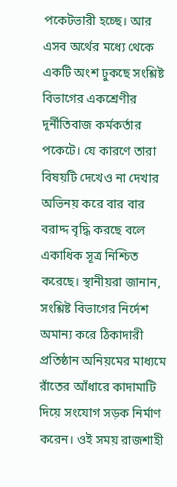পকেটভারী হচ্ছে। আর এসব অর্থের মধ্যে থেকে একটি অংশ ঢুকছে সংশ্লিষ্ট বিভাগের একশ্রেণীর দূর্নীতিবাজ কর্মকর্তার পকেটে। যে কারণে তারা বিষয়টি দেখেও না দেখার অভিনয় করে বার বার বরাদ্দ বৃদ্ধি করছে বলে একাধিক সূত্র নিশ্চিত করেছে। স্থানীয়রা জানান, সংশ্লিষ্ট বিভাগের নির্দেশ অমান্য করে ঠিকাদারী প্রতিষ্ঠান অনিয়মের মাধ্যমে রাঁতের আঁধারে কাদামাটি দিয়ে সংযোগ সড়ক নির্মাণ করেন। ওই সময় রাজশাহী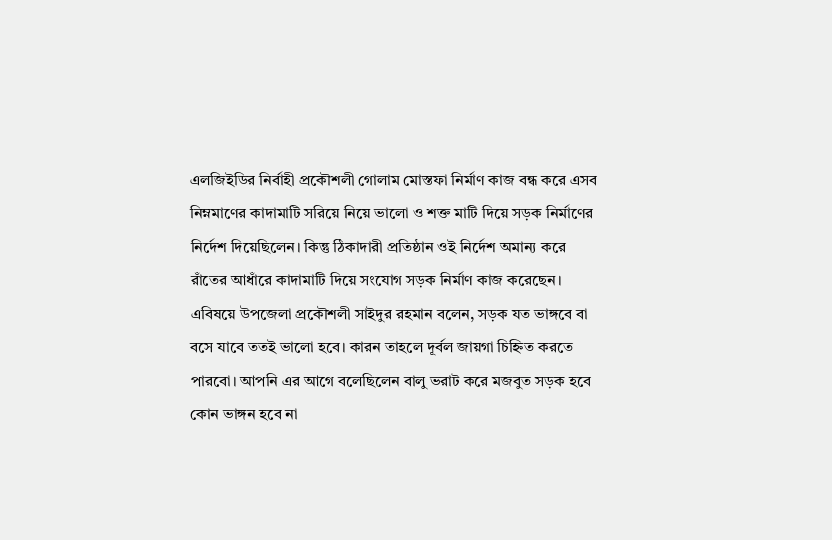এলজিইডির নির্বাহী প্রকৌশলী গোলাম মোস্তফা নির্মাণ কাজ বন্ধ করে এসব নিম্নমাণের কাদামাটি সরিয়ে নিয়ে ভালো ও শক্ত মাটি দিয়ে সড়ক নির্মাণের নির্দেশ দিয়েছিলেন। কিন্তু ঠিকাদারী প্রতিষ্ঠান ওই নির্দেশ অমান্য করে রাঁতের আধাঁরে কাদামাটি দিয়ে সংযোগ সড়ক নির্মাণ কাজ করেছেন। এবিষয়ে উপজেলা প্রকৌশলী সাইদুর রহমান বলেন, সড়ক যত ভাঙ্গবে বা বসে যাবে ততই ভালো হবে। কারন তাহলে দূর্বল জায়গা চিহ্নিত করতে পারবো। আপনি এর আগে বলেছিলেন বালু ভরাট করে মজবুত সড়ক হবে কোন ভাঙ্গন হবে না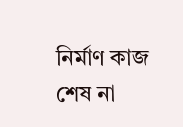নির্মাণ কাজ শেষ না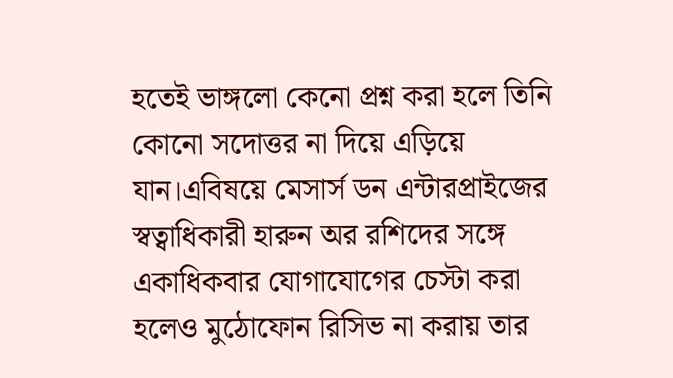হতেই ভাঙ্গলো কেনো প্রশ্ন করা হলে তিনি কোনো সদোত্তর না দিয়ে এড়িয়ে যান।এবিষয়ে মেসার্স ডন এন্টারপ্রাইজের স্বত্বাধিকারী হারুন অর রশিদের সঙ্গে একাধিকবার যোগাযোগের চেস্টা করা হলেও মুঠোফোন রিসিভ না করায় তার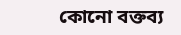কোনো বক্তব্য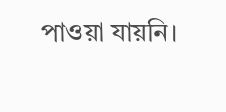পাওয়া যায়নি।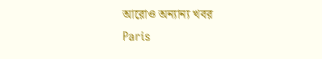আরোও অন্যান্য খবর
Paris